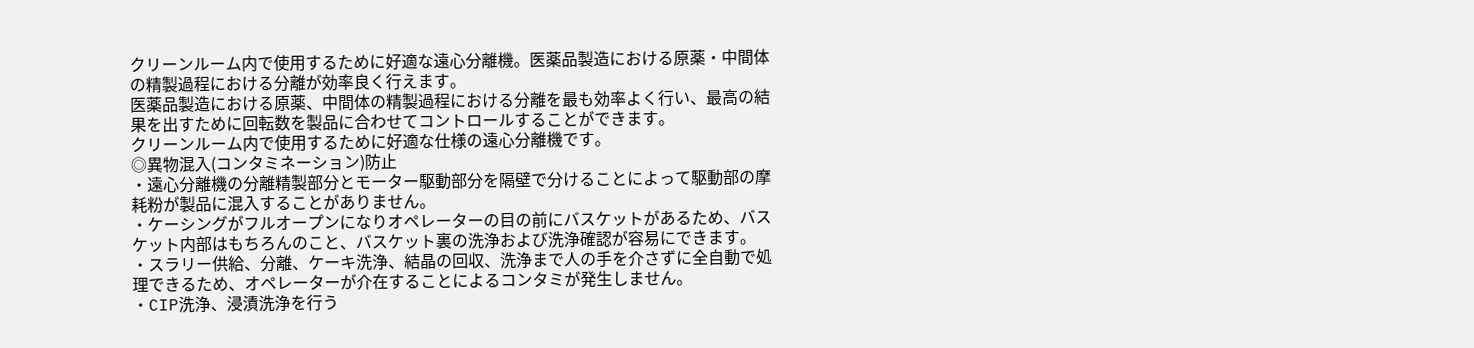クリーンルーム内で使用するために好適な遠心分離機。医薬品製造における原薬・中間体の精製過程における分離が効率良く行えます。
医薬品製造における原薬、中間体の精製過程における分離を最も効率よく行い、最高の結果を出すために回転数を製品に合わせてコントロールすることができます。
クリーンルーム内で使用するために好適な仕様の遠心分離機です。
◎異物混入(コンタミネーション)防止
・遠心分離機の分離精製部分とモーター駆動部分を隔壁で分けることによって駆動部の摩耗粉が製品に混入することがありません。
・ケーシングがフルオープンになりオペレーターの目の前にバスケットがあるため、バスケット内部はもちろんのこと、バスケット裏の洗浄および洗浄確認が容易にできます。
・スラリー供給、分離、ケーキ洗浄、結晶の回収、洗浄まで人の手を介さずに全自動で処理できるため、オペレーターが介在することによるコンタミが発生しません。
・CIP洗浄、浸漬洗浄を行う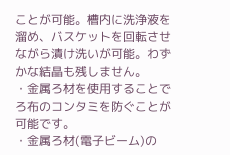ことが可能。槽内に洗浄液を溜め、バスケットを回転させながら漬け洗いが可能。わずかな結晶も残しません。
・金属ろ材を使用することでろ布のコンタミを防ぐことが可能です。
・金属ろ材(電子ビーム)の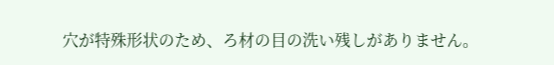穴が特殊形状のため、ろ材の目の洗い残しがありません。